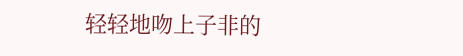轻轻地吻上子非的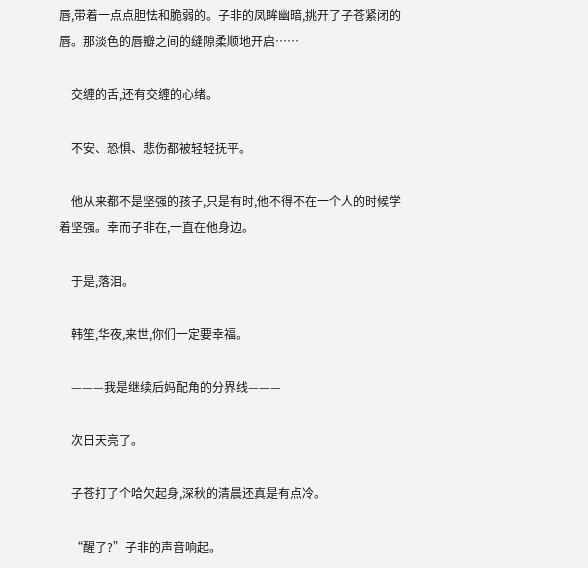唇,带着一点点胆怯和脆弱的。子非的凤眸幽暗,挑开了子苍紧闭的唇。那淡色的唇瓣之间的缝隙柔顺地开启……

    交缠的舌,还有交缠的心绪。

    不安、恐惧、悲伤都被轻轻抚平。

    他从来都不是坚强的孩子,只是有时,他不得不在一个人的时候学着坚强。幸而子非在,一直在他身边。

    于是,落泪。

    韩笙,华夜,来世,你们一定要幸福。

    ———我是继续后妈配角的分界线———

    次日天亮了。

    子苍打了个哈欠起身,深秋的清晨还真是有点冷。

    “醒了?”子非的声音响起。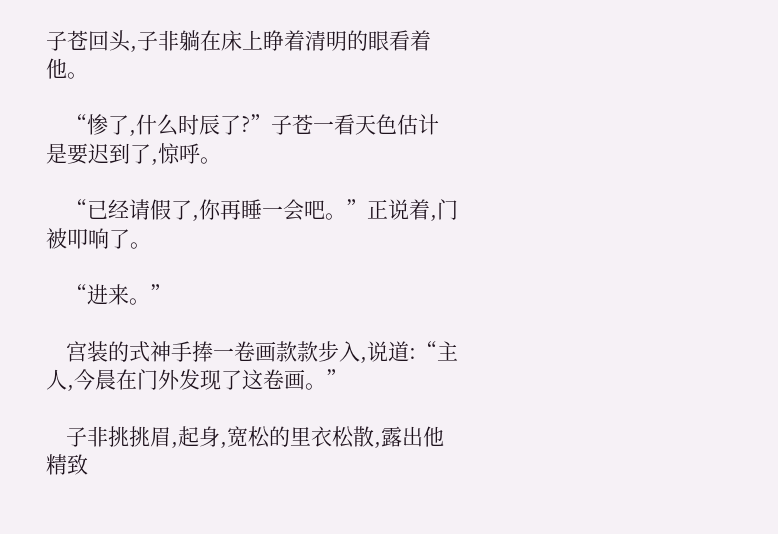子苍回头,子非躺在床上睁着清明的眼看着他。

    “惨了,什么时辰了?”子苍一看天色估计是要迟到了,惊呼。

    “已经请假了,你再睡一会吧。”正说着,门被叩响了。

    “进来。”

    宫装的式神手捧一卷画款款步入,说道:“主人,今晨在门外发现了这卷画。”

    子非挑挑眉,起身,宽松的里衣松散,露出他精致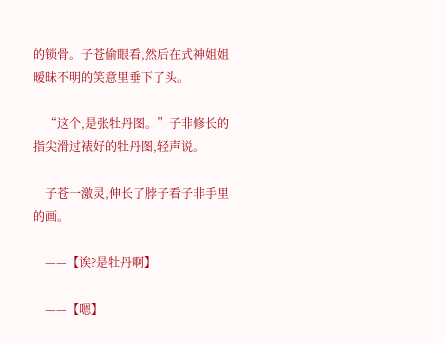的锁骨。子苍偷眼看,然后在式神姐姐暧昧不明的笑意里垂下了头。

    “这个,是张牡丹图。”子非修长的指尖滑过裱好的牡丹图,轻声说。

    子苍一激灵,伸长了脖子看子非手里的画。

    ——【诶?是牡丹啊】

    ——【嗯】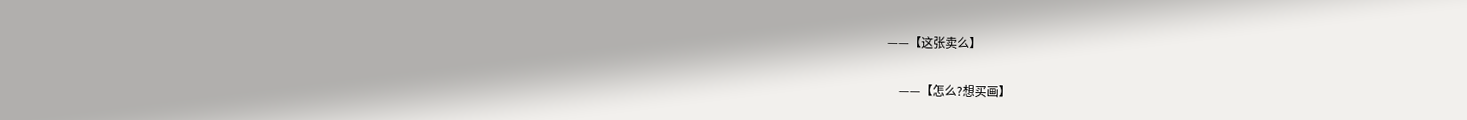——【这张卖么】

    ——【怎么?想买画】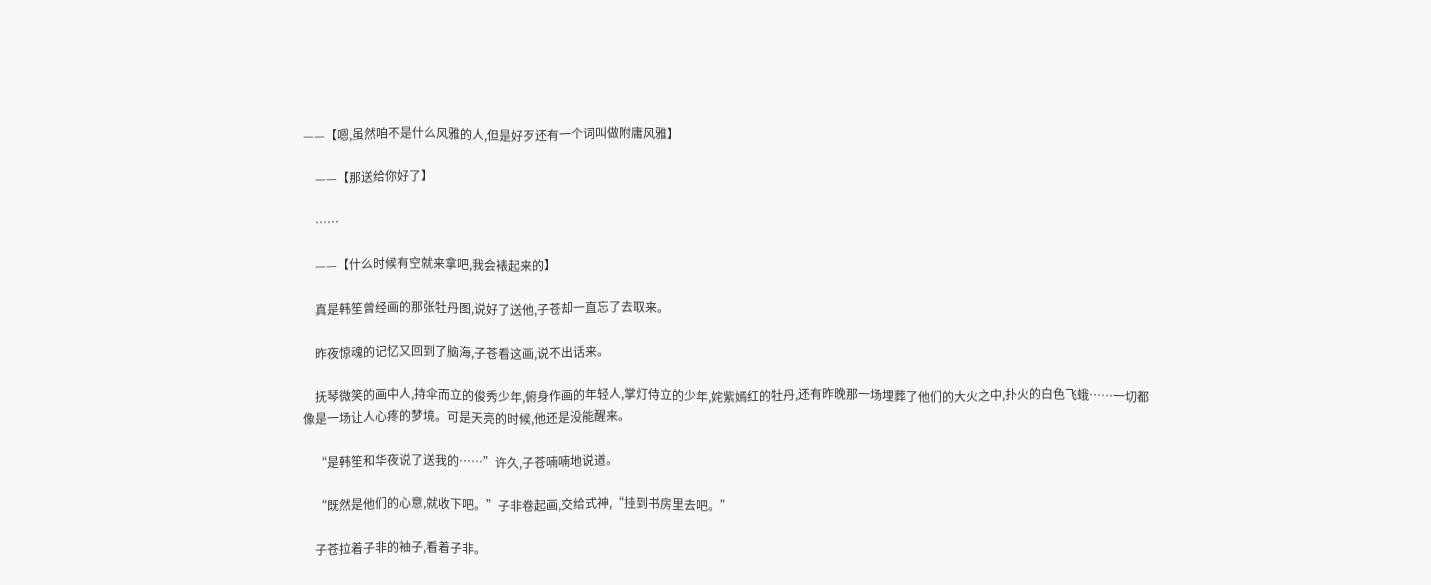——【嗯,虽然咱不是什么风雅的人,但是好歹还有一个词叫做附庸风雅】

    ——【那送给你好了】

    ……

    ——【什么时候有空就来拿吧,我会裱起来的】

    真是韩笙曾经画的那张牡丹图,说好了送他,子苍却一直忘了去取来。

    昨夜惊魂的记忆又回到了脑海,子苍看这画,说不出话来。

    抚琴微笑的画中人,持伞而立的俊秀少年,俯身作画的年轻人,掌灯侍立的少年,姹紫嫣红的牡丹,还有昨晚那一场埋葬了他们的大火之中,扑火的白色飞蛾……一切都像是一场让人心疼的梦境。可是天亮的时候,他还是没能醒来。

    “是韩笙和华夜说了送我的……”许久,子苍喃喃地说道。

    “既然是他们的心意,就收下吧。”子非卷起画,交给式神,“挂到书房里去吧。”

    子苍拉着子非的袖子,看着子非。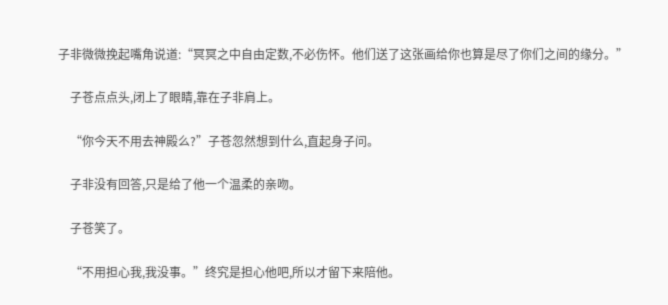子非微微挽起嘴角说道:“冥冥之中自由定数,不必伤怀。他们送了这张画给你也算是尽了你们之间的缘分。”

    子苍点点头,闭上了眼睛,靠在子非肩上。

    “你今天不用去神殿么?”子苍忽然想到什么,直起身子问。

    子非没有回答,只是给了他一个温柔的亲吻。

    子苍笑了。

    “不用担心我,我没事。”终究是担心他吧,所以才留下来陪他。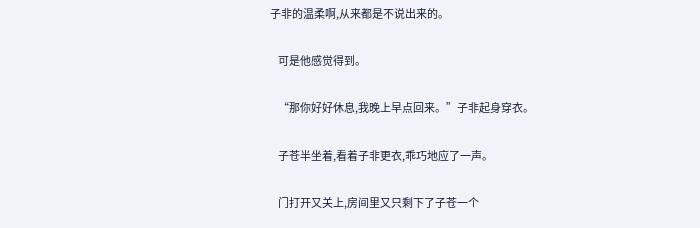子非的温柔啊,从来都是不说出来的。

    可是他感觉得到。

    “那你好好休息,我晚上早点回来。”子非起身穿衣。

    子苍半坐着,看着子非更衣,乖巧地应了一声。

    门打开又关上,房间里又只剩下了子苍一个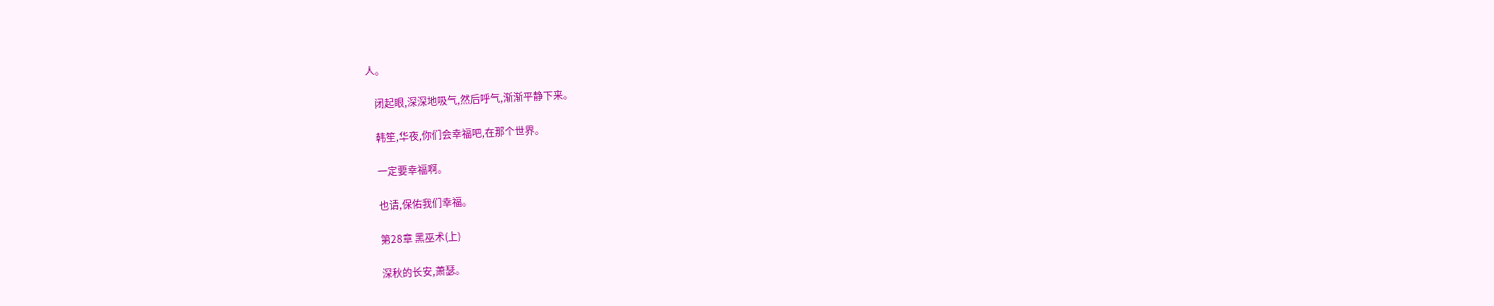人。

    闭起眼,深深地吸气,然后呼气,渐渐平静下来。

    韩笙,华夜,你们会幸福吧,在那个世界。

    一定要幸福啊。

    也请,保佑我们幸福。

    第28章 黑巫术(上)

    深秋的长安,萧瑟。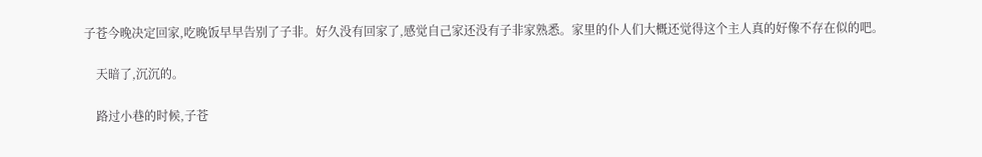子苍今晚决定回家,吃晚饭早早告别了子非。好久没有回家了,感觉自己家还没有子非家熟悉。家里的仆人们大概还觉得这个主人真的好像不存在似的吧。

    天暗了,沉沉的。

    路过小巷的时候,子苍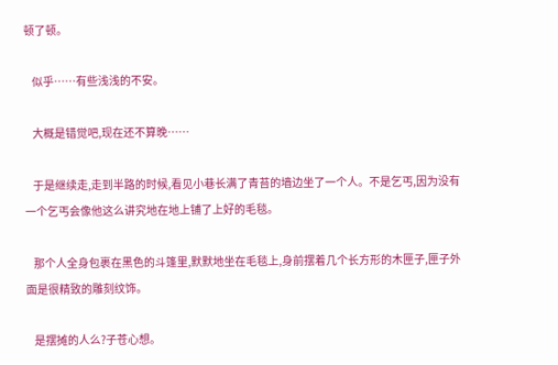顿了顿。

    似乎……有些浅浅的不安。

    大概是错觉吧,现在还不算晚……

    于是继续走,走到半路的时候,看见小巷长满了青苔的墙边坐了一个人。不是乞丐,因为没有一个乞丐会像他这么讲究地在地上铺了上好的毛毯。

    那个人全身包裹在黑色的斗篷里,默默地坐在毛毯上,身前摆着几个长方形的木匣子,匣子外面是很精致的雕刻纹饰。

    是摆摊的人么?子苍心想。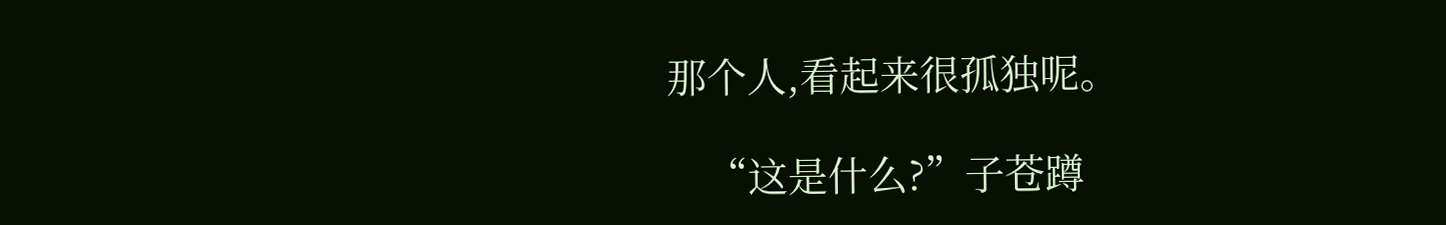那个人,看起来很孤独呢。

    “这是什么?”子苍蹲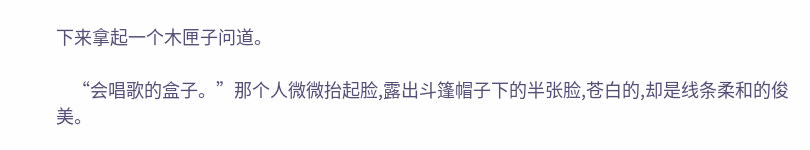下来拿起一个木匣子问道。

    “会唱歌的盒子。”那个人微微抬起脸,露出斗篷帽子下的半张脸,苍白的,却是线条柔和的俊美。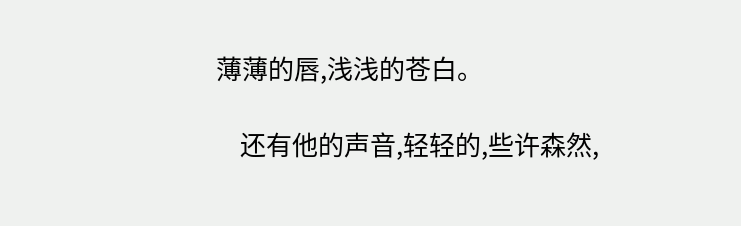薄薄的唇,浅浅的苍白。

    还有他的声音,轻轻的,些许森然,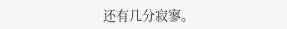还有几分寂寥。